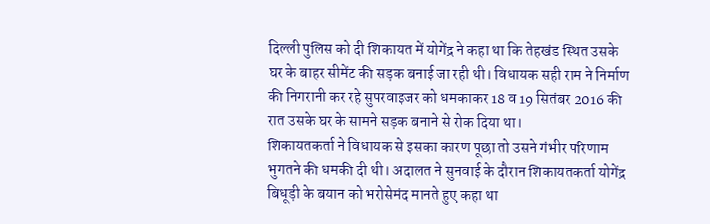दिल्ली पुलिस को दी शिकायत में योगेंद्र ने कहा था कि तेहखंड स्थित उसके घर के बाहर सीमेंट की सड़क बनाई जा रही थी। विधायक सही राम ने निर्माण की निगरानी कर रहे सुपरवाइजर को धमकाकर 18 व 19 सितंबर 2016 की रात उसके घर के सामने सड़क बनाने से रोक दिया था।
शिकायतकर्ता ने विधायक से इसका कारण पूछा तो उसने गंभीर परिणाम भुगतने की धमकी दी थी। अदालत ने सुनवाई के दौरान शिकायतकर्ता योगेंद्र बिधूड़ी के बयान को भरोसेमंद मानते हुए कहा था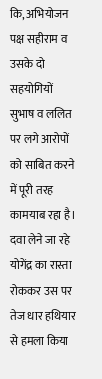कि, अभियोजन पक्ष सहीराम व उसके दो सहयोगियों सुभाष व ललित पर लगे आरोपों को साबित करने में पूरी तरह कामयाब रहा है।
दवा लेने जा रहे योगेंद्र का रास्ता रोककर उस पर तेज धार हथियार से हमला किया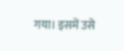गया। इसमें उसे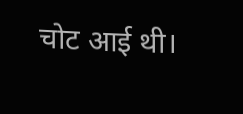चोट आई थी।